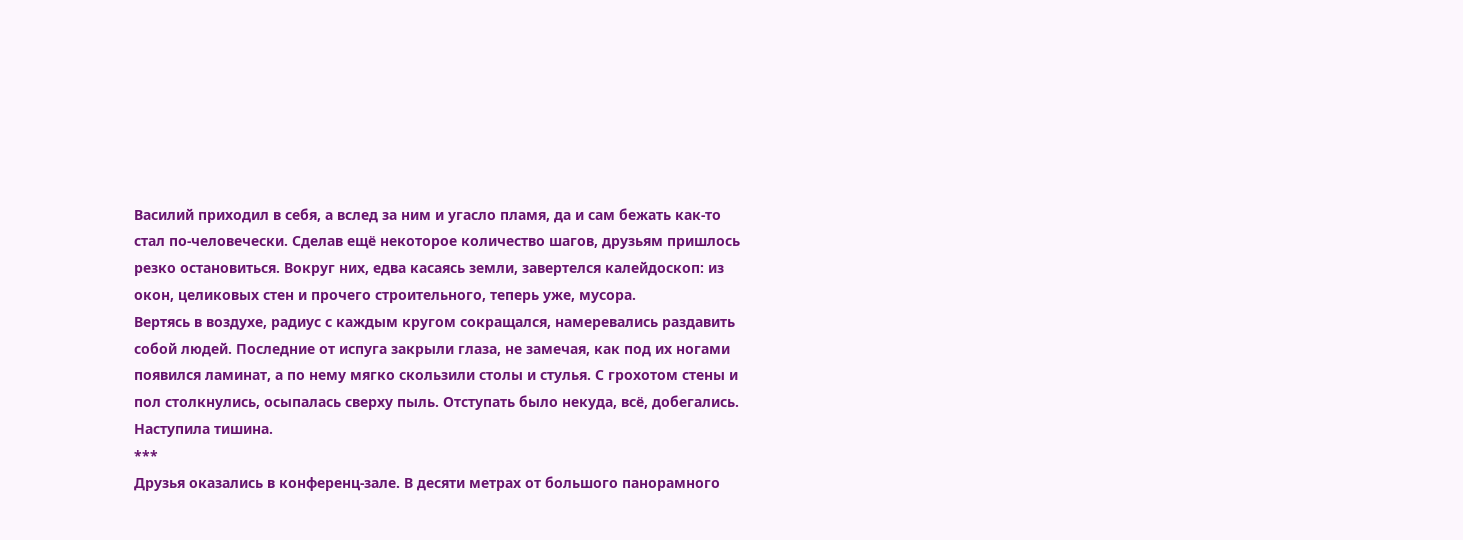Василий приходил в себя, а вслед за ним и угасло пламя, да и сам бежать как-то стал по-человечески. Сделав ещё некоторое количество шагов, друзьям пришлось резко остановиться. Вокруг них, едва касаясь земли, завертелся калейдоскоп: из окон, целиковых стен и прочего строительного, теперь уже, мусора.
Вертясь в воздухе, радиус с каждым кругом сокращался, намеревались раздавить собой людей. Последние от испуга закрыли глаза, не замечая, как под их ногами появился ламинат, а по нему мягко скользили столы и стулья. С грохотом стены и пол столкнулись, осыпалась сверху пыль. Отступать было некуда, всё, добегались. Наступила тишина.
***
Друзья оказались в конференц-зале. В десяти метрах от большого панорамного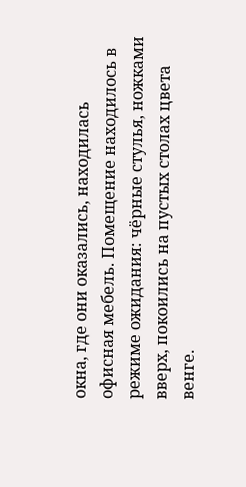окна, где они оказались, находилась офисная мебель. Помещение находилось в режиме ожидания: чёрные стулья, ножками вверх, покоились на пустых столах цвета венге.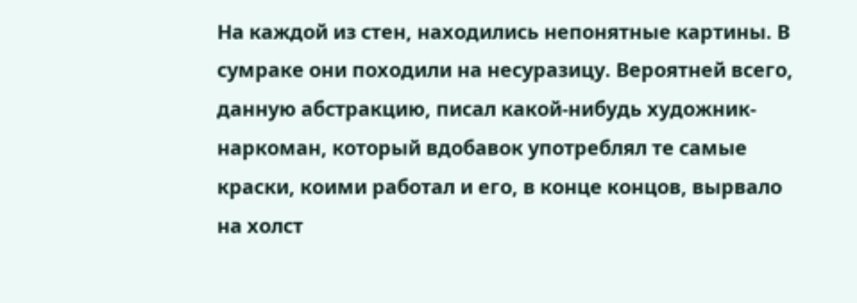На каждой из стен, находились непонятные картины. В сумраке они походили на несуразицу. Вероятней всего, данную абстракцию, писал какой-нибудь художник-наркоман, который вдобавок употреблял те самые краски, коими работал и его, в конце концов, вырвало на холст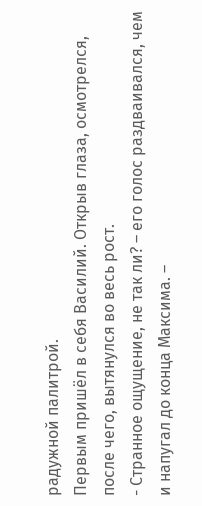радужной палитрой.
Первым пришёл в себя Василий. Открыв глаза, осмотрелся, после чего, вытянулся во весь рост.
- Странное ощущение, не так ли? – его голос раздваивался, чем и напугал до конца Максима. –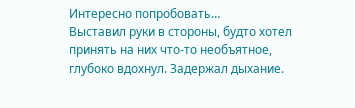Интересно попробовать…
Выставил руки в стороны, будто хотел принять на них что-то необъятное, глубоко вдохнул. Задержал дыхание.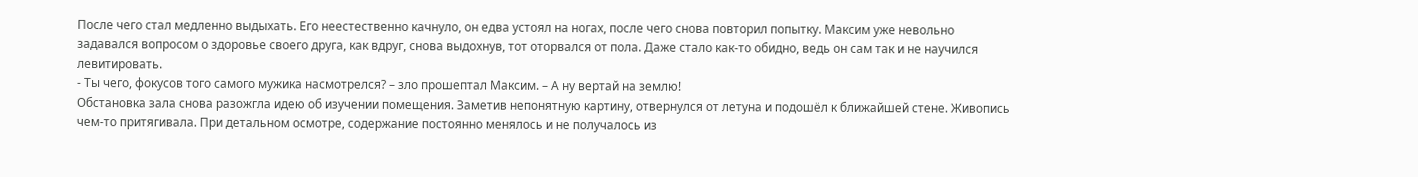После чего стал медленно выдыхать. Его неестественно качнуло, он едва устоял на ногах, после чего снова повторил попытку. Максим уже невольно задавался вопросом о здоровье своего друга, как вдруг, снова выдохнув, тот оторвался от пола. Даже стало как-то обидно, ведь он сам так и не научился левитировать.
- Ты чего, фокусов того самого мужика насмотрелся? – зло прошептал Максим. – А ну вертай на землю!
Обстановка зала снова разожгла идею об изучении помещения. Заметив непонятную картину, отвернулся от летуна и подошёл к ближайшей стене. Живопись чем-то притягивала. При детальном осмотре, содержание постоянно менялось и не получалось из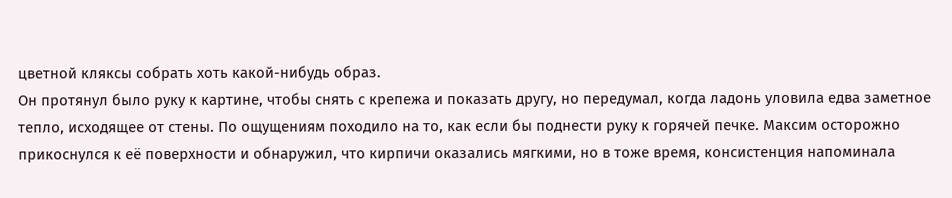цветной кляксы собрать хоть какой-нибудь образ.
Он протянул было руку к картине, чтобы снять с крепежа и показать другу, но передумал, когда ладонь уловила едва заметное тепло, исходящее от стены. По ощущениям походило на то, как если бы поднести руку к горячей печке. Максим осторожно прикоснулся к её поверхности и обнаружил, что кирпичи оказались мягкими, но в тоже время, консистенция напоминала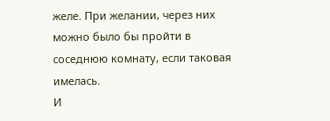желе. При желании, через них можно было бы пройти в соседнюю комнату, если таковая имелась.
И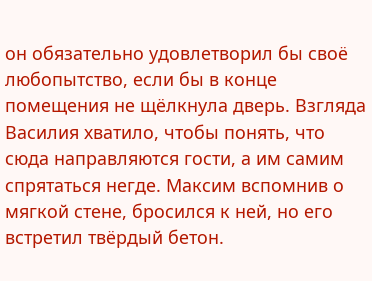он обязательно удовлетворил бы своё любопытство, если бы в конце помещения не щёлкнула дверь. Взгляда Василия хватило, чтобы понять, что сюда направляются гости, а им самим спрятаться негде. Максим вспомнив о мягкой стене, бросился к ней, но его встретил твёрдый бетон.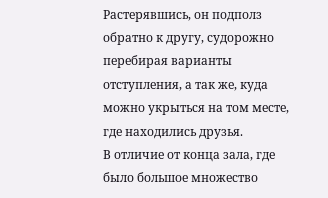Растерявшись, он подполз обратно к другу, судорожно перебирая варианты отступления, а так же, куда можно укрыться на том месте, где находились друзья.
В отличие от конца зала, где было большое множество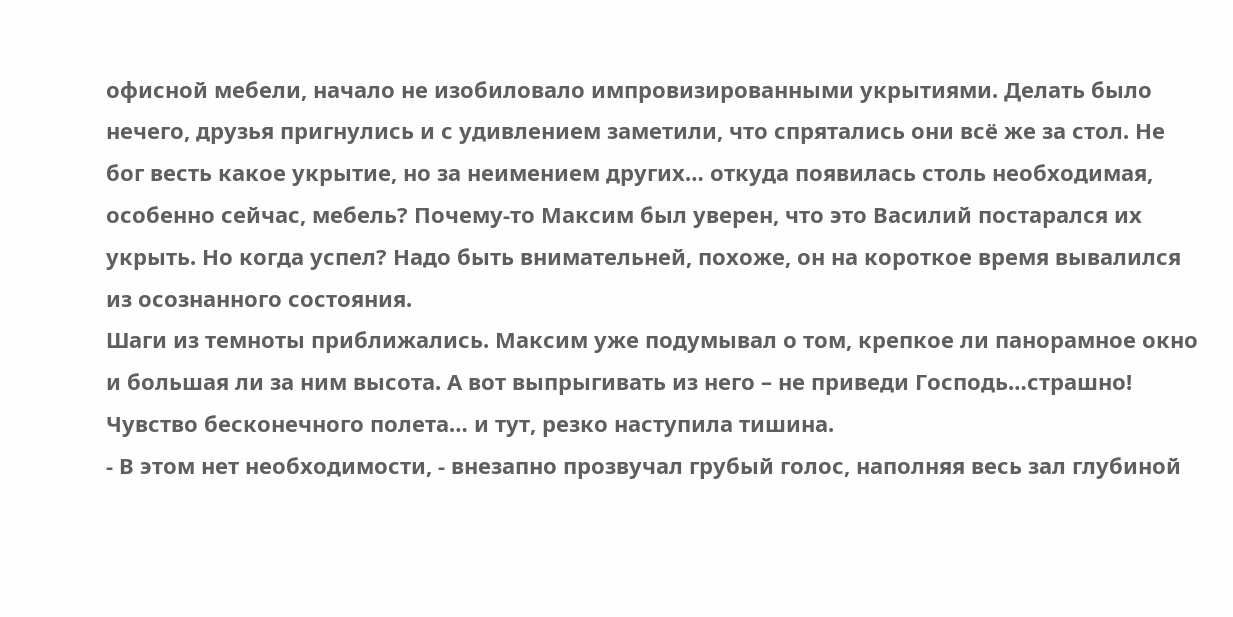офисной мебели, начало не изобиловало импровизированными укрытиями. Делать было нечего, друзья пригнулись и с удивлением заметили, что спрятались они всё же за стол. Не бог весть какое укрытие, но за неимением других… откуда появилась столь необходимая, особенно сейчас, мебель? Почему-то Максим был уверен, что это Василий постарался их укрыть. Но когда успел? Надо быть внимательней, похоже, он на короткое время вывалился из осознанного состояния.
Шаги из темноты приближались. Максим уже подумывал о том, крепкое ли панорамное окно и большая ли за ним высота. А вот выпрыгивать из него – не приведи Господь…страшно! Чувство бесконечного полета… и тут, резко наступила тишина.
- В этом нет необходимости, - внезапно прозвучал грубый голос, наполняя весь зал глубиной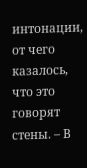интонации, от чего казалось, что это говорят стены. – В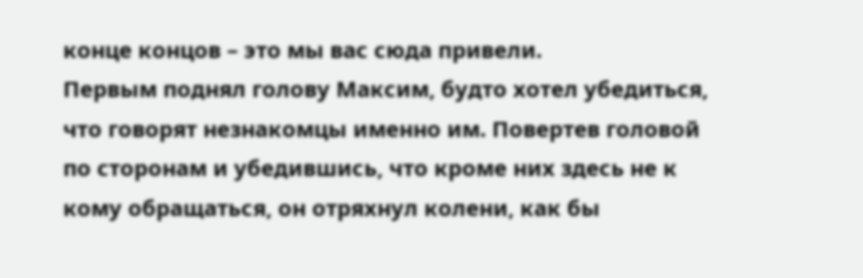конце концов – это мы вас сюда привели.
Первым поднял голову Максим, будто хотел убедиться, что говорят незнакомцы именно им. Повертев головой по сторонам и убедившись, что кроме них здесь не к кому обращаться, он отряхнул колени, как бы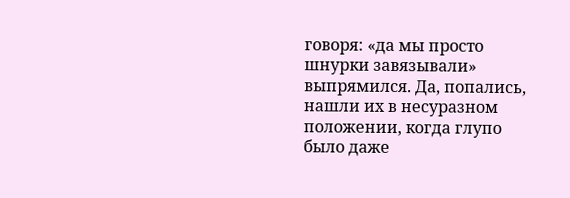говоря: «да мы просто шнурки завязывали» выпрямился. Да, попались, нашли их в несуразном положении, когда глупо было даже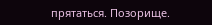прятаться. Позорище.